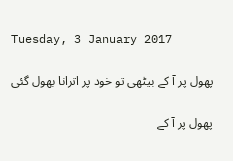Tuesday, 3 January 2017

پھول پر آ کے بیٹھی تو خود پر اترانا بھول گئی

پھول پر آ کے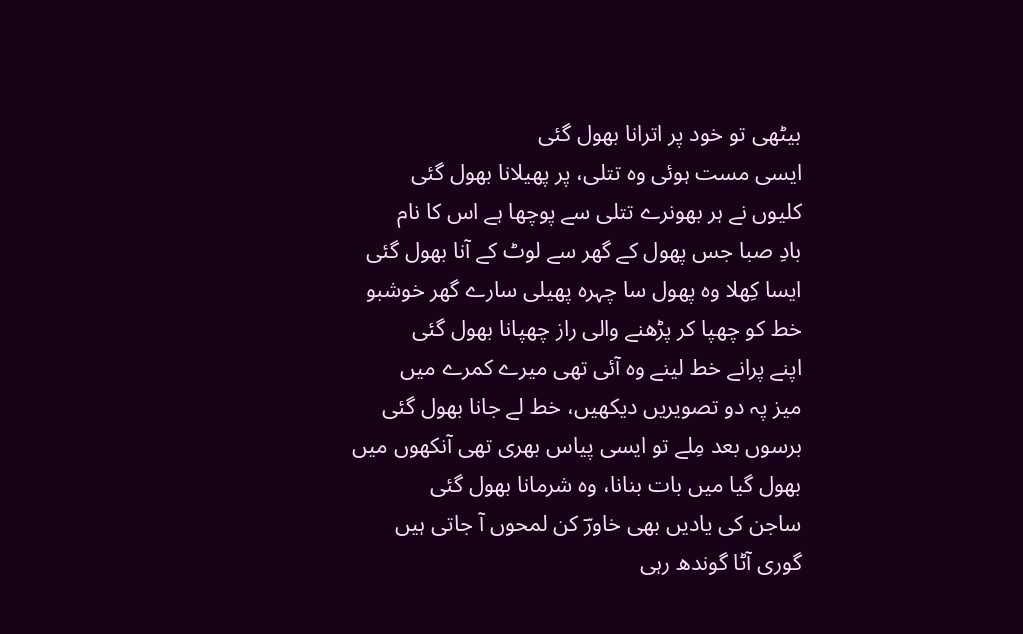بیٹھی تو خود پر اترانا بھول گئی
ایسی مست ہوئی وہ تتلی، پر پھیلانا بھول گئی
کلیوں نے ہر بھونرے تتلی سے پوچھا ہے اس کا نام
بادِ صبا جس پھول کے گھر سے لوٹ کے آنا بھول گئی
ایسا کِھلا وہ پھول سا چہرہ پھیلی سارے گھر خوشبو
خط کو چھپا کر پڑھنے والی راز چھپانا بھول گئی
اپنے پرانے خط لینے وہ آئی تھی میرے کمرے میں
میز پہ دو تصویریں دیکھیں، خط لے جانا بھول گئی
برسوں بعد مِلے تو ایسی پیاس بھری تھی آنکھوں میں
بھول گیا میں بات بنانا، وہ شرمانا بھول گئی
ساجن کی یادیں بھی خاورؔ کن لمحوں آ جاتی ہیں
گوری آٹا گوندھ رہی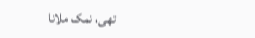تھی، نمک ملانا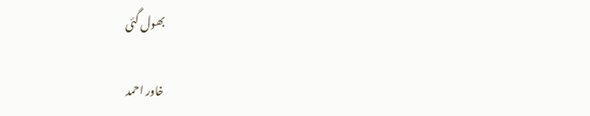بھول گئی

خاور احمد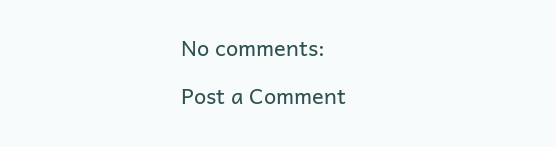No comments:

Post a Comment